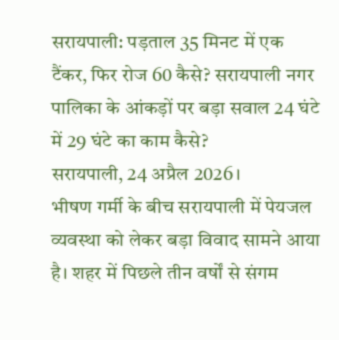सरायपाली: पड़ताल 35 मिनट में एक टैंकर, फिर रोज 60 कैसे? सरायपाली नगर पालिका के आंकड़ों पर बड़ा सवाल 24 घंटे में 29 घंटे का काम कैसे?
सरायपाली, 24 अप्रैल 2026।
भीषण गर्मी के बीच सरायपाली में पेयजल व्यवस्था को लेकर बड़ा विवाद सामने आया है। शहर में पिछले तीन वर्षों से संगम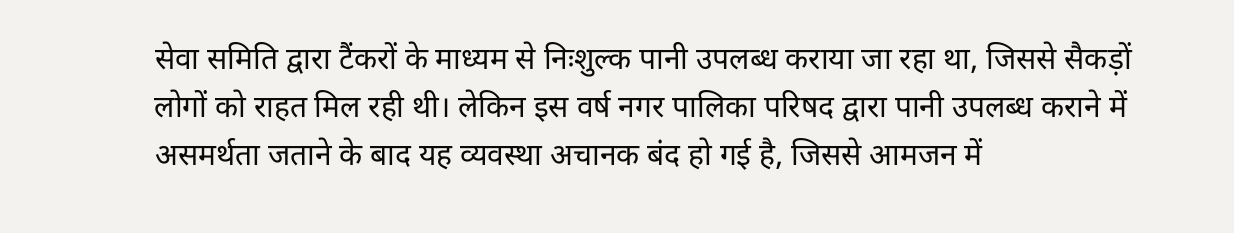सेवा समिति द्वारा टैंकरों के माध्यम से निःशुल्क पानी उपलब्ध कराया जा रहा था, जिससे सैकड़ों लोगों को राहत मिल रही थी। लेकिन इस वर्ष नगर पालिका परिषद द्वारा पानी उपलब्ध कराने में असमर्थता जताने के बाद यह व्यवस्था अचानक बंद हो गई है, जिससे आमजन में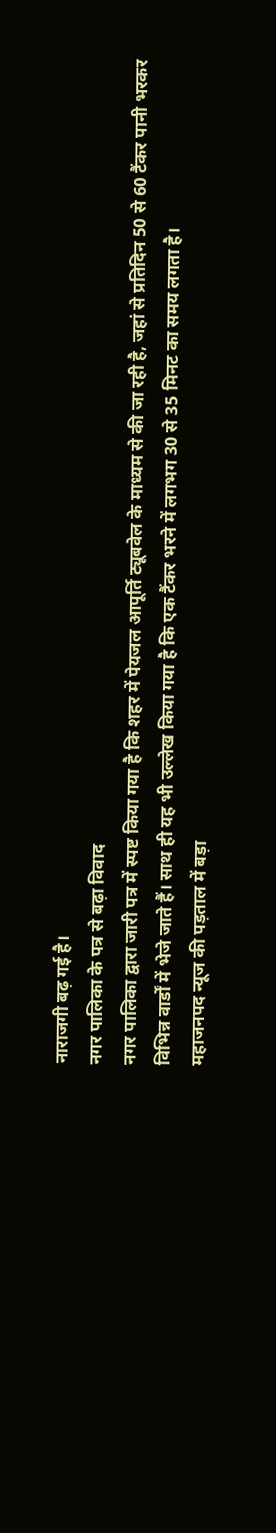नाराजगी बढ़ गई है।
नगर पालिका के पत्र से बढ़ा विवाद
नगर पालिका द्वारा जारी पत्र में स्पष्ट किया गया है कि शहर में पेयजल आपूर्ति ट्यूबवेल के माध्यम से की जा रही है, जहां से प्रतिदिन 50 से 60 टैंकर पानी भरकर विभिन्न वार्डों में भेजे जाते हैं। साथ ही यह भी उल्लेख किया गया है कि एक टैंकर भरने में लगभग 30 से 35 मिनट का समय लगता है।
महाजनपद न्यूज की पड़ताल में बड़ा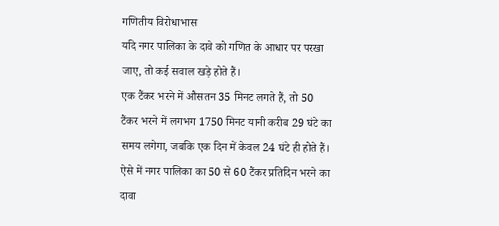गणितीय विरोधाभास
यदि नगर पालिका के दावे को गणित के आधार पर परखा जाए, तो कई सवाल खड़े होते हैं।
एक टैंकर भरने में औसतन 35 मिनट लगते हैं, तो 50 टैंकर भरने में लगभग 1750 मिनट यानी करीब 29 घंटे का समय लगेगा, जबकि एक दिन में केवल 24 घंटे ही होते हैं।
ऐसे में नगर पालिका का 50 से 60 टैंकर प्रतिदिन भरने का दावा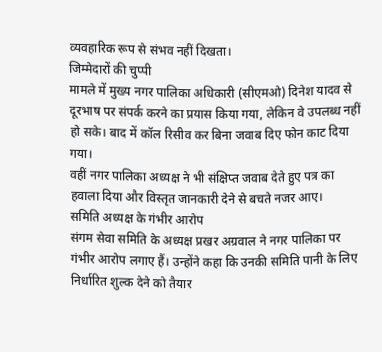व्यवहारिक रूप से संभव नहीं दिखता।
जिम्मेदारों की चुप्पी
मामले में मुख्य नगर पालिका अधिकारी (सीएमओ) दिनेश यादव से दूरभाष पर संपर्क करने का प्रयास किया गया, लेकिन वे उपलब्ध नहीं हो सके। बाद में कॉल रिसीव कर बिना जवाब दिए फोन काट दिया गया।
वहीं नगर पालिका अध्यक्ष ने भी संक्षिप्त जवाब देते हुए पत्र का हवाला दिया और विस्तृत जानकारी देने से बचते नजर आए।
समिति अध्यक्ष के गंभीर आरोप
संगम सेवा समिति के अध्यक्ष प्रखर अग्रवाल ने नगर पालिका पर गंभीर आरोप लगाए हैं। उन्होंने कहा कि उनकी समिति पानी के लिए निर्धारित शुल्क देने को तैयार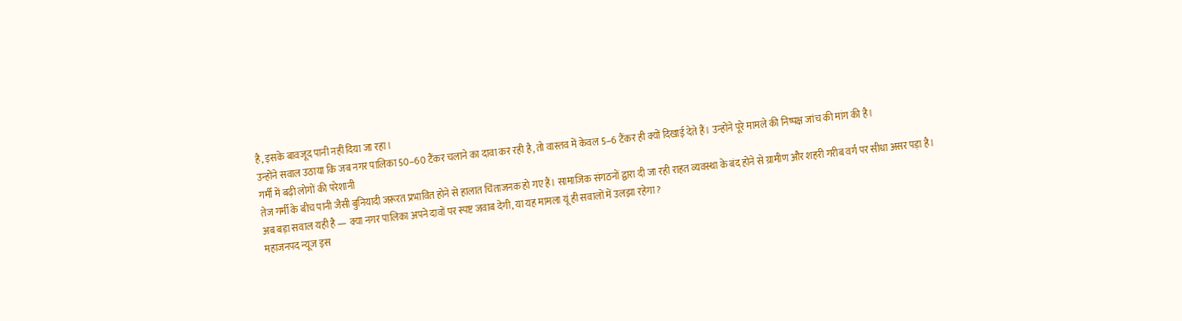है, इसके बावजूद पानी नहीं दिया जा रहा।
उन्होंने सवाल उठाया कि जब नगर पालिका 50–60 टैंकर चलाने का दावा कर रही है, तो वास्तव में केवल 5–6 टैंकर ही क्यों दिखाई देते हैं। उन्होंने पूरे मामले की निष्पक्ष जांच की मांग की है।
गर्मी में बढ़ी लोगों की परेशानी
तेज गर्मी के बीच पानी जैसी बुनियादी जरूरत प्रभावित होने से हालात चिंताजनक हो गए हैं। सामाजिक संगठनों द्वारा दी जा रही राहत व्यवस्था के बंद होने से ग्रामीण और शहरी गरीब वर्ग पर सीधा असर पड़ा है।
अब बड़ा सवाल यही है — क्या नगर पालिका अपने दावों पर स्पष्ट जवाब देगी, या यह मामला यूं ही सवालों में उलझा रहेगा?
महाजनपद न्यूज इस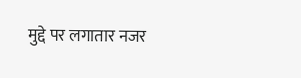मुद्दे पर लगातार नजर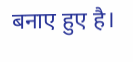बनाए हुए है।